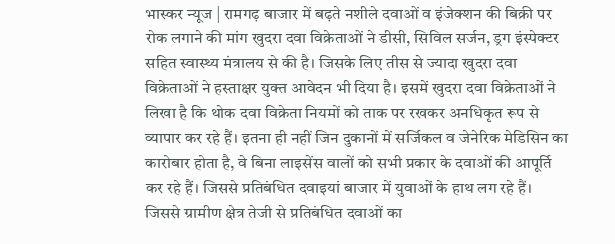भास्कर न्यूज | रामगढ़ बाजार में बढ़ते नशीले दवाओं व इंजेक्शन की बिक्री पर रोक लगाने की मांग खुदरा दवा विक्रेताओं ने डीसी, सिविल सर्जन, ड्रग इंस्पेक्टर सहित स्वास्थ्य मंत्रालय से की है। जिसके लिए तीस से ज्यादा खुदरा दवा विक्रेताओं ने हस्ताक्षर युक्त आवेदन भी दिया है। इसमें खुदरा दवा विक्रेताओं ने लिखा है कि थोक दवा विक्रेता नियमों को ताक पर रखकर अनधिकृत रूप से व्यापार कर रहे हैं। इतना ही नहीं जिन दुकानों में सर्जिकल व जेनेरिक मेडिसिन का कारोबार होता है, वे बिना लाइसेंस वालों को सभी प्रकार के दवाओं की आपूर्ति कर रहे हैं। जिससे प्रतिबंधित दवाइयां बाजार में युवाओं के हाथ लग रहे हैं। जिससे ग्रामीण क्षेत्र तेजी से प्रतिबंधित दवाओं का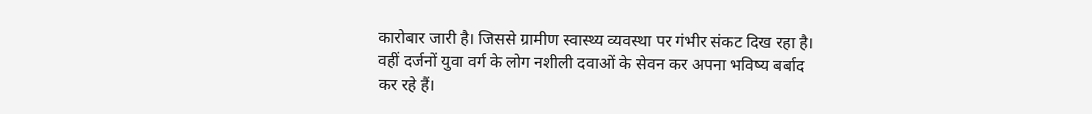कारोबार जारी है। जिससे ग्रामीण स्वास्थ्य व्यवस्था पर गंभीर संकट दिख रहा है। वहीं दर्जनों युवा वर्ग के लोग नशीली दवाओं के सेवन कर अपना भविष्य बर्बाद कर रहे हैं।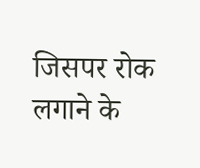जिसपर रोक लगाने के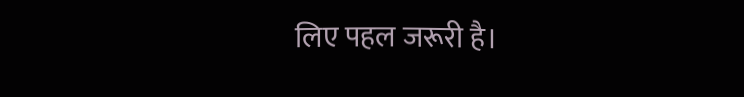लिए पहल जरूरी है।